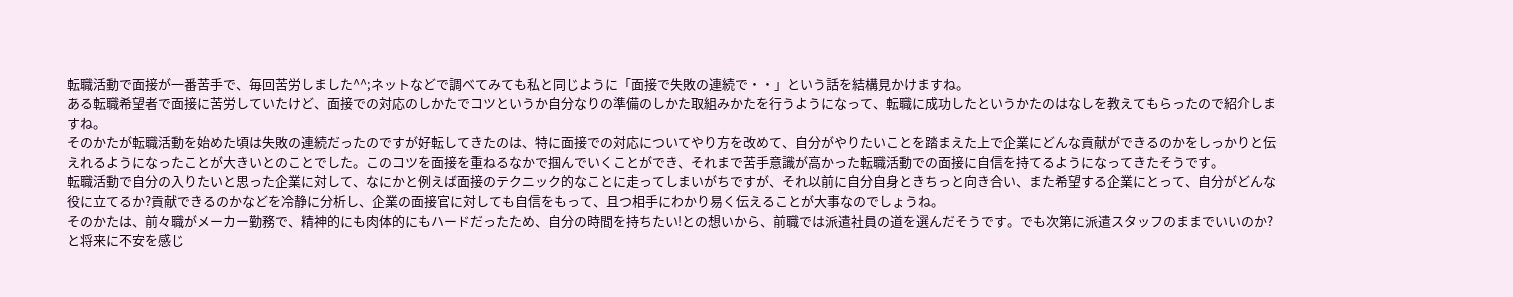転職活動で面接が一番苦手で、毎回苦労しました^^;ネットなどで調べてみても私と同じように「面接で失敗の連続で・・」という話を結構見かけますね。
ある転職希望者で面接に苦労していたけど、面接での対応のしかたでコツというか自分なりの準備のしかた取組みかたを行うようになって、転職に成功したというかたのはなしを教えてもらったので紹介しますね。
そのかたが転職活動を始めた頃は失敗の連続だったのですが好転してきたのは、特に面接での対応についてやり方を改めて、自分がやりたいことを踏まえた上で企業にどんな貢献ができるのかをしっかりと伝えれるようになったことが大きいとのことでした。このコツを面接を重ねるなかで掴んでいくことができ、それまで苦手意識が高かった転職活動での面接に自信を持てるようになってきたそうです。
転職活動で自分の入りたいと思った企業に対して、なにかと例えば面接のテクニック的なことに走ってしまいがちですが、それ以前に自分自身ときちっと向き合い、また希望する企業にとって、自分がどんな役に立てるか?貢献できるのかなどを冷静に分析し、企業の面接官に対しても自信をもって、且つ相手にわかり易く伝えることが大事なのでしょうね。
そのかたは、前々職がメーカー勤務で、精神的にも肉体的にもハードだったため、自分の時間を持ちたい!との想いから、前職では派遣社員の道を選んだそうです。でも次第に派遣スタッフのままでいいのか?と将来に不安を感じ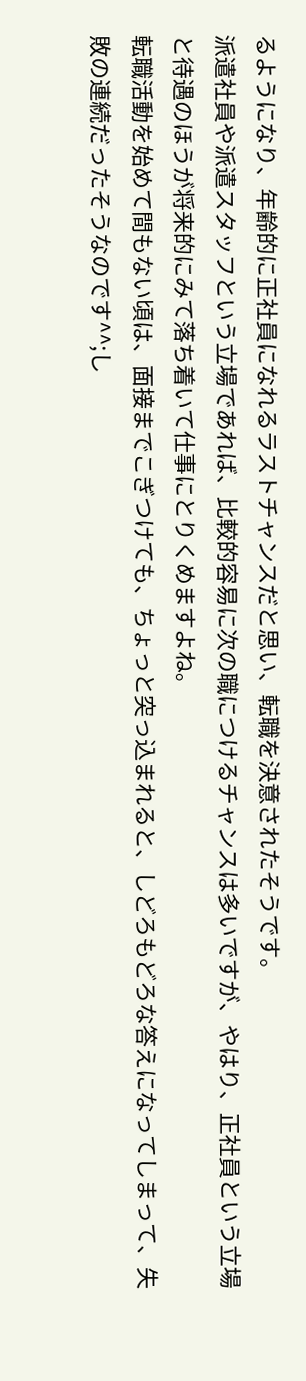るようになり、年齢的に正社員になれるラストチャンスだと思い、転職を決意されたそうです。
派遣社員や派遣スタッフという立場であれば、比較的容易に次の職につけるチャンスは多いですが、やはり、正社員という立場と待遇のほうが将来的にみて落ち着いて仕事にとりくめますよね。
転職活動を始めて間もない頃は、面接までこぎつけても、ちょっと突っ込まれると、しどろもどろな答えになってしまって、失敗の連続だったそうなのです^^;し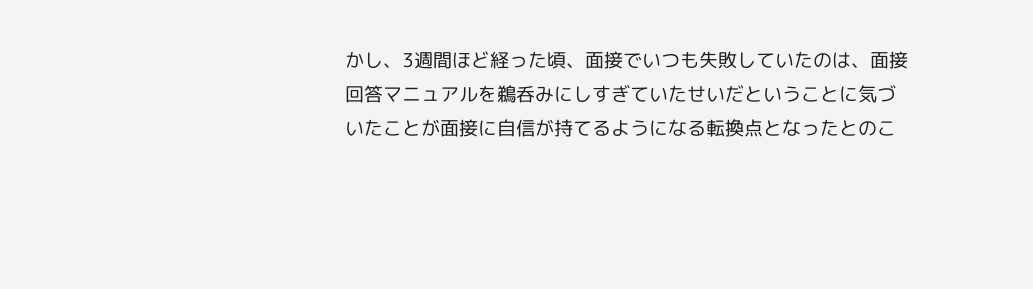かし、3週間ほど経った頃、面接でいつも失敗していたのは、面接回答マニュアルを鵜呑みにしすぎていたせいだということに気づいたことが面接に自信が持てるようになる転換点となったとのこ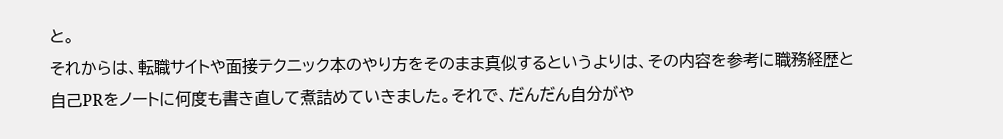と。
それからは、転職サイトや面接テクニック本のやり方をそのまま真似するというよりは、その内容を参考に職務経歴と自己PRをノートに何度も書き直して煮詰めていきました。それで、だんだん自分がや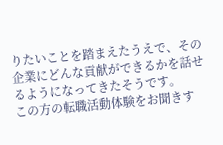りたいことを踏まえたうえで、その企業にどんな貢献ができるかを話せるようになってきたそうです。
この方の転職活動体験をお聞きす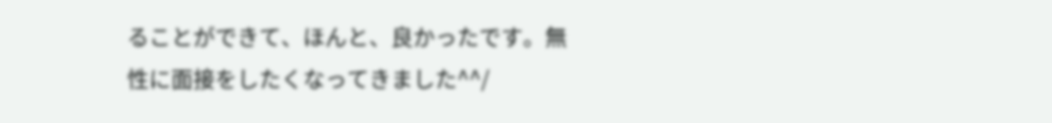ることができて、ほんと、良かったです。無性に面接をしたくなってきました^^/